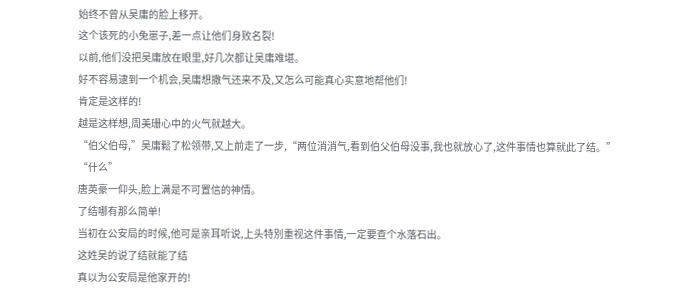始终不曾从吴庸的脸上移开。
这个该死的小兔崽子,差一点让他们身败名裂!
以前,他们没把吴庸放在眼里,好几次都让吴庸难堪。
好不容易逮到一个机会,吴庸想撒气还来不及,又怎么可能真心实意地帮他们!
肯定是这样的!
越是这样想,周美珊心中的火气就越大。
“伯父伯母,”吴庸鬆了松领带,又上前走了一步,“两位消消气,看到伯父伯母没事,我也就放心了,这件事情也算就此了结。”
“什么”
唐英豪一仰头,脸上满是不可置信的神情。
了结哪有那么简单!
当初在公安局的时候,他可是亲耳听说,上头特別重视这件事情,一定要查个水落石出。
这姓吴的说了结就能了结
真以为公安局是他家开的!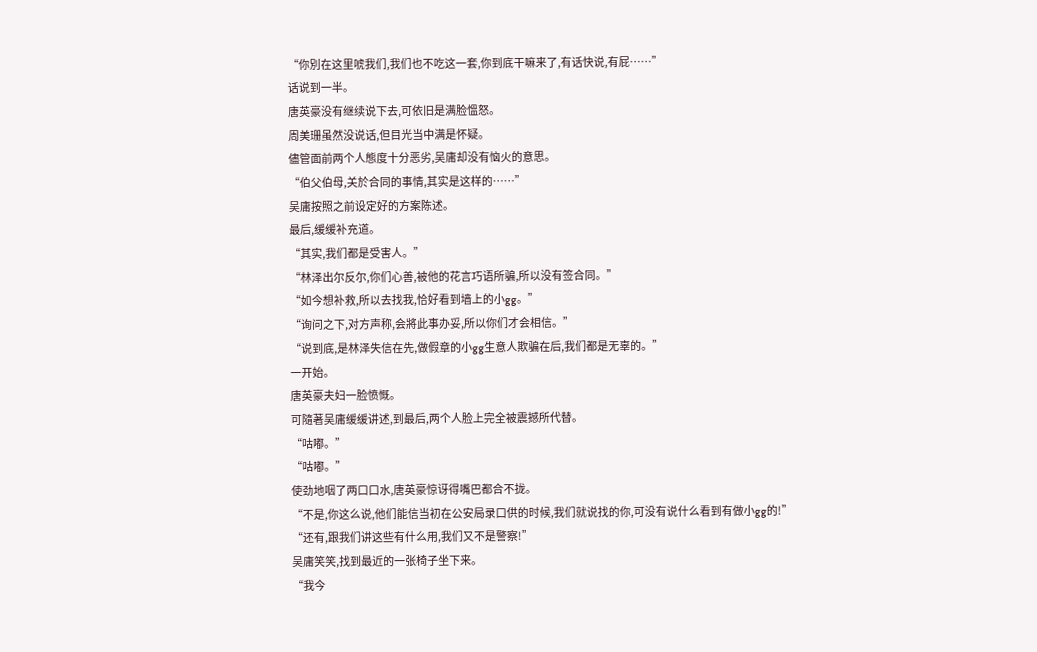“你別在这里唬我们,我们也不吃这一套,你到底干嘛来了,有话快说,有屁……”
话说到一半。
唐英豪没有继续说下去,可依旧是满脸慍怒。
周美珊虽然没说话,但目光当中满是怀疑。
儘管面前两个人態度十分恶劣,吴庸却没有恼火的意思。
“伯父伯母,关於合同的事情,其实是这样的……”
吴庸按照之前设定好的方案陈述。
最后,缓缓补充道。
“其实,我们都是受害人。”
“林泽出尔反尔,你们心善,被他的花言巧语所骗,所以没有签合同。”
“如今想补救,所以去找我,恰好看到墙上的小gg。”
“询问之下,对方声称,会將此事办妥,所以你们才会相信。”
“说到底,是林泽失信在先,做假章的小gg生意人欺骗在后,我们都是无辜的。”
一开始。
唐英豪夫妇一脸愤慨。
可隨著吴庸缓缓讲述,到最后,两个人脸上完全被震撼所代替。
“咕嘟。”
“咕嘟。”
使劲地咽了两口口水,唐英豪惊讶得嘴巴都合不拢。
“不是,你这么说,他们能信当初在公安局录口供的时候,我们就说找的你,可没有说什么看到有做小gg的!”
“还有,跟我们讲这些有什么用,我们又不是警察!”
吴庸笑笑,找到最近的一张椅子坐下来。
“我今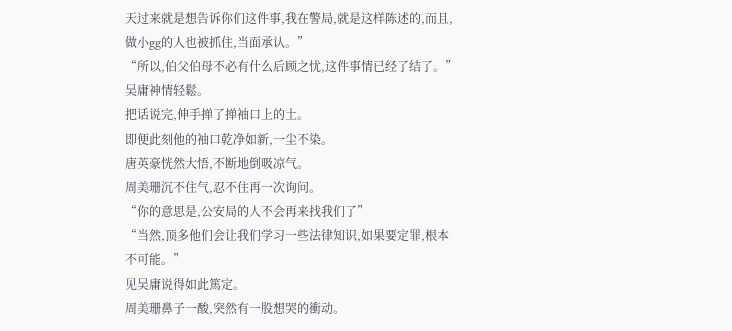天过来就是想告诉你们这件事,我在警局,就是这样陈述的,而且,做小gg的人也被抓住,当面承认。”
“所以,伯父伯母不必有什么后顾之忧,这件事情已经了结了。”
吴庸神情轻鬆。
把话说完,伸手掸了掸袖口上的土。
即便此刻他的袖口乾净如新,一尘不染。
唐英豪恍然大悟,不断地倒吸凉气。
周美珊沉不住气,忍不住再一次询问。
“你的意思是,公安局的人不会再来找我们了”
“当然,顶多他们会让我们学习一些法律知识,如果要定罪,根本不可能。”
见吴庸说得如此篤定。
周美珊鼻子一酸,突然有一股想哭的衝动。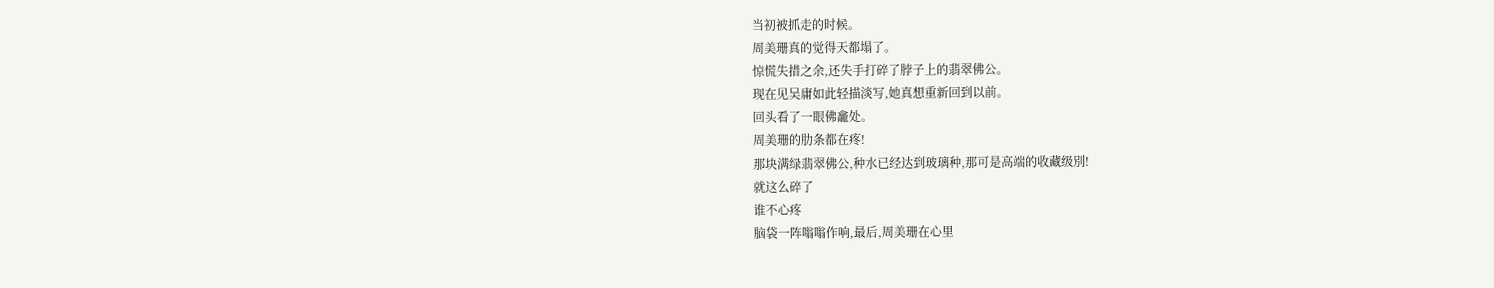当初被抓走的时候。
周美珊真的觉得天都塌了。
惊慌失措之余,还失手打碎了脖子上的翡翠佛公。
现在见吴庸如此轻描淡写,她真想重新回到以前。
回头看了一眼佛龕处。
周美珊的肋条都在疼!
那块满绿翡翠佛公,种水已经达到玻璃种,那可是高端的收藏级別!
就这么碎了
谁不心疼
脑袋一阵嗡嗡作响,最后,周美珊在心里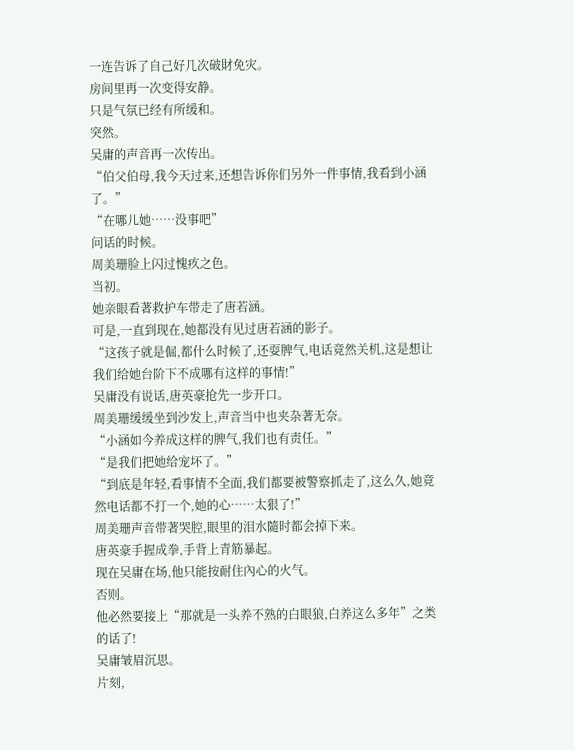一连告诉了自己好几次破財免灾。
房间里再一次变得安静。
只是气氛已经有所缓和。
突然。
吴庸的声音再一次传出。
“伯父伯母,我今天过来,还想告诉你们另外一件事情,我看到小涵了。”
“在哪儿她……没事吧”
问话的时候。
周美珊脸上闪过愧疚之色。
当初。
她亲眼看著救护车带走了唐若涵。
可是,一直到现在,她都没有见过唐若涵的影子。
“这孩子就是倔,都什么时候了,还耍脾气,电话竟然关机,这是想让我们给她台阶下不成哪有这样的事情!”
吴庸没有说话,唐英豪抢先一步开口。
周美珊缓缓坐到沙发上,声音当中也夹杂著无奈。
“小涵如今养成这样的脾气,我们也有责任。”
“是我们把她给宠坏了。”
“到底是年轻,看事情不全面,我们都要被警察抓走了,这么久,她竟然电话都不打一个,她的心……太狠了!”
周美珊声音带著哭腔,眼里的泪水隨时都会掉下来。
唐英豪手握成拳,手背上青筋暴起。
现在吴庸在场,他只能按耐住內心的火气。
否则。
他必然要接上“那就是一头养不熟的白眼狼,白养这么多年”之类的话了!
吴庸皱眉沉思。
片刻,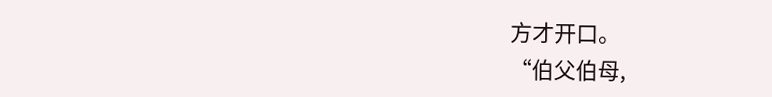方才开口。
“伯父伯母,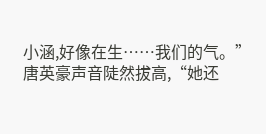小涵,好像在生……我们的气。”
唐英豪声音陡然拔高,“她还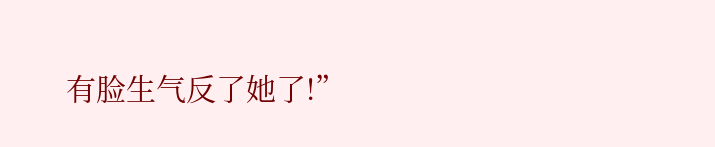有脸生气反了她了!”